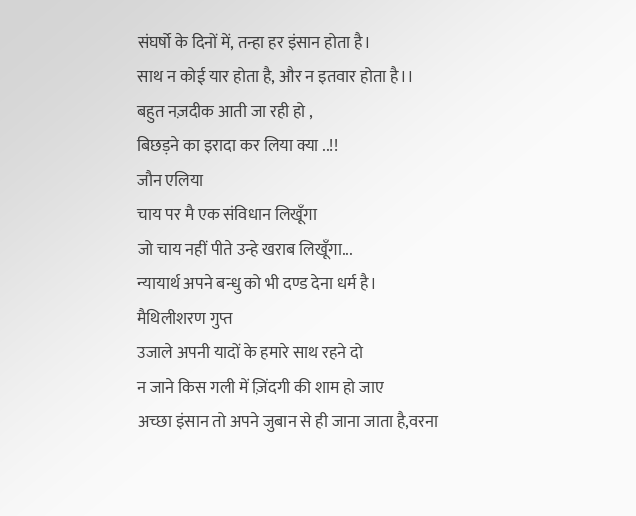संघर्षो के दिनों में, तन्हा हर इंसान होता है।
साथ न कोई यार होता है, और न इतवार होता है।।
बहुत नज़दीक आती जा रही हो ,
बिछड़ने का इरादा कर लिया क्या ..!!
जौन एलिया
चाय पर मै एक संविधान लिखूँगा
जो चाय नहीं पीते उन्हे खराब लिखूँगा...
न्यायार्थ अपने बन्धु को भी दण्ड देना धर्म है।
मैथिलीशरण गुप्त
उजाले अपनी यादों के हमारे साथ रहने दो
न जाने किस गली में ज़िंदगी की शाम हो जाए
अच्छा इंसान तो अपने जुबान से ही जाना जाता है,वरना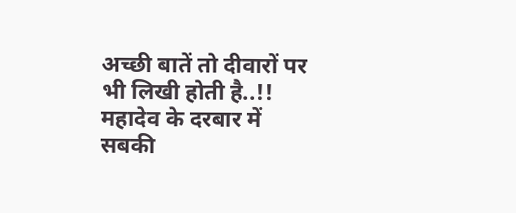अच्छी बातें तो दीवारों पर भी लिखी होती है..!!
महादेव के दरबार में सबकी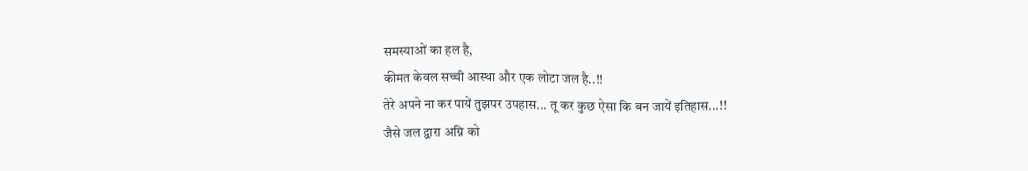समस्याओं का हल है,
कीमत केवल सच्ची आस्था और एक लोटा जल है..!!
तेरे अपने ना कर पायें तुझपर उपहास... तू कर कुछ ऐसा कि बन जायें इतिहास...!!
जैसे जल द्वारा अग्नि को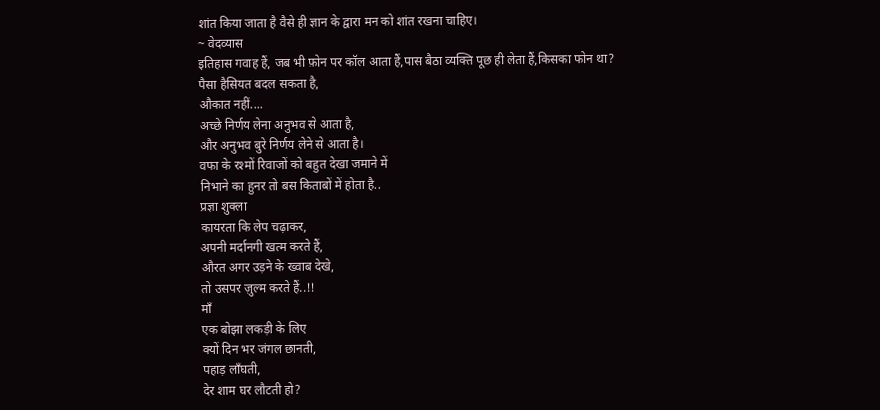शांत किया जाता है वैसे ही ज्ञान के द्वारा मन को शांत रखना चाहिए।
~ वेदव्यास
इतिहास गवाह हैं, जब भी फ़ोन पर कॉल आता हैं,पास बैठा व्यक्ति पूछ ही लेता हैं,किसका फोन था?
पैसा हैसियत बदल सकता है,
औकात नहीं....
अच्छे निर्णय लेना अनुभव से आता है,
और अनुभव बुरे निर्णय लेने से आता है।
वफा के रश्मों रिवाजों को बहुत देखा जमाने में
निभाने का हुनर तो बस किताबों में होता है..
प्रज्ञा शुक्ला
कायरता कि लेप चढ़ाकर,
अपनी मर्दानगी खत्म करते हैं,
औरत अगर उड़ने के ख्वाब देखे,
तो उसपर ज़ुल्म करते हैं..!!
माँ
एक बोझा लकड़ी के लिए
क्यों दिन भर जंगल छानती,
पहाड़ लाँघती,
देर शाम घर लौटती हो?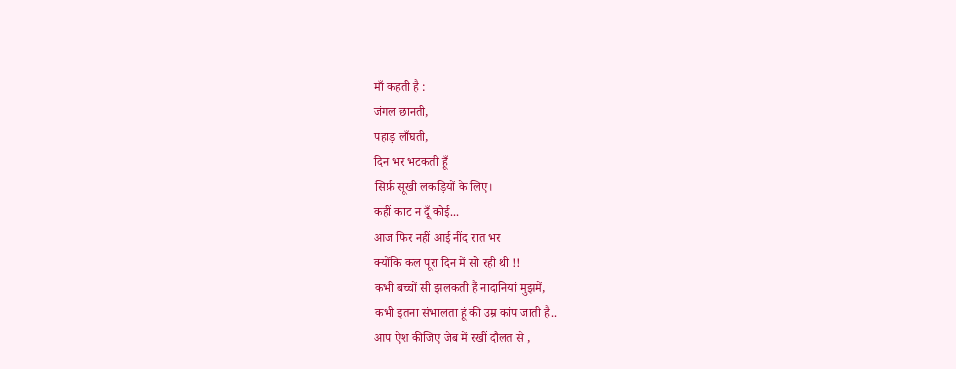माँ कहती है :
जंगल छानती,
पहाड़ लाँघती,
दिन भर भटकती हूँ
सिर्फ़ सूखी लकड़ियों के लिए।
कहीं काट न दूँ कोई...
आज फिर नहीं आई नींद रात भर
क्योंकि कल पूरा दिन में सो रही थी !!
कभी बच्चों सी झलकती हैं नादानियां मुझमें,
कभी इतना संभालता हूं की उम्र कांप जाती है..
आप ऐश कीजिए जेब में रखीं दौलत से ,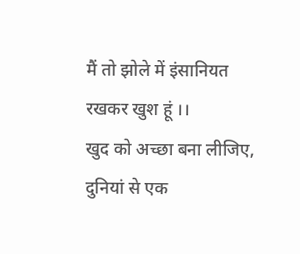मैं तो झोले में इंसानियत रखकर खुश हूं ।।
खुद को अच्छा बना लीजिए,
दुनियां से एक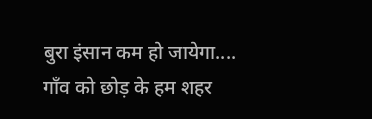बुरा इंसान कम हो जायेगा....
गाँव को छोड़ के हम शहर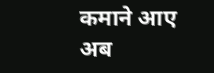कमाने आए
अब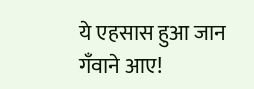ये एहसास हुआ जान गँवाने आए!